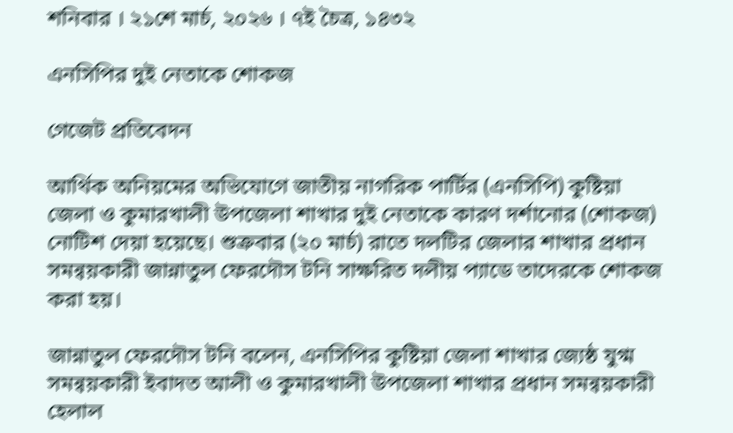শনিবার । ২১শে মার্চ, ২০২৬ । ৭ই চৈত্র, ১৪৩২

এনসিপির দুই নেতাকে শোকজ

গেজেট প্রতিবেদন

আর্থিক অনিয়মের অভিযোগে জাতীয় নাগরিক পার্টির (এনসিপি) কুষ্টিয়া জেলা ও কুমারখালী উপজেলা শাখার দুই নেতাকে কারণ দর্শানোর (শোকজ) নোটিশ দেয়া হয়েছে। শুক্রবার (২০ মার্চ) রাতে দলটির জেলার শাখার প্রধান সমন্বয়কারী জান্নাতুল ফেরদৌস টনি সাক্ষরিত দলীয় প্যাডে তাদেরকে শোকজ করা হয়।

জান্নাতুল ফেরদৌস টনি বলেন, এনসিপির কুষ্টিয়া জেলা শাখার জ্যেষ্ঠ যুগ্ম সমন্বয়কারী ইবাদত আলী ও কুমারখালী উপজেলা শাখার প্রধান সমন্বয়কারী হেলাল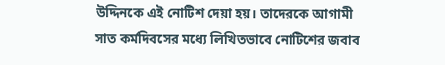উদ্দিনকে এই নোটিশ দেয়া হয়। তাদেরকে আগামী সাত কর্মদিবসের মধ্যে লিখিতভাবে নোটিশের জবাব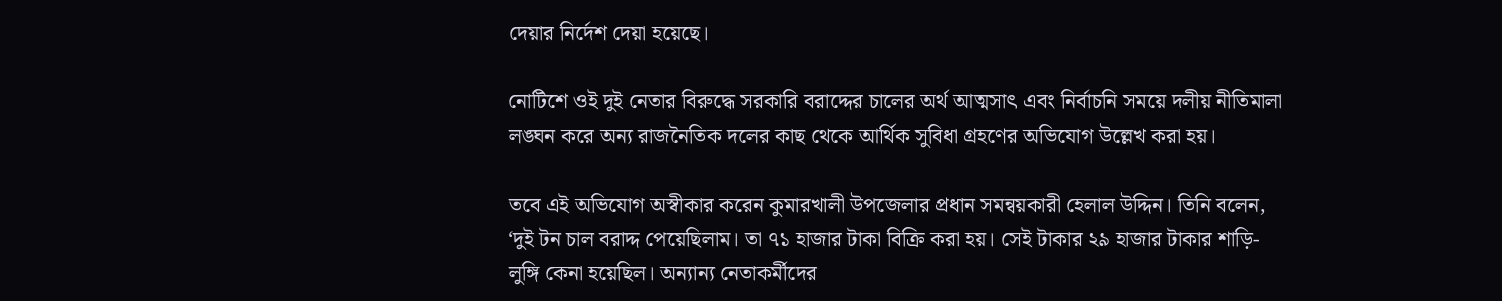দেয়ার নির্দেশ দেয়া হয়েছে।

নোটিশে ওই দুই নেতার বিরুদ্ধে সরকারি বরাদ্দের চালের অর্থ আত্মসাৎ এবং নির্বাচনি সময়ে দলীয় নীতিমালা লঙ্ঘন করে অন্য রাজনৈতিক দলের কাছ থেকে আর্থিক সুবিধা গ্রহণের অভিযোগ উল্লেখ করা হয়।

তবে এই অভিযোগ অস্বীকার করেন কুমারখালী উপজেলার প্রধান সমন্বয়কারী হেলাল উদ্দিন। তিনি বলেন, ‘দুই টন চাল বরাদ্দ পেয়েছিলাম। তা ৭১ হাজার টাকা বিক্রি করা হয়। সেই টাকার ২৯ হাজার টাকার শাড়ি- লুঙ্গি কেনা হয়েছিল। অন্যান্য নেতাকর্মীদের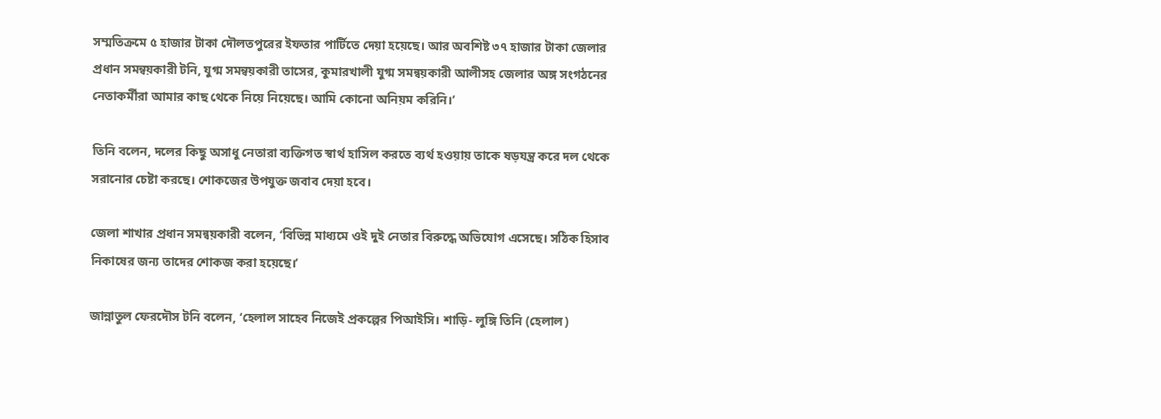সম্মতিক্রমে ৫ হাজার টাকা দৌলতপুরের ইফতার পার্টিতে দেয়া হয়েছে। আর অবশিষ্ট ৩৭ হাজার টাকা জেলার প্রধান সমন্বয়কারী টনি, যুগ্ম সমন্বয়কারী তাসের, কুমারখালী যুগ্ম সমন্বয়কারী আলীসহ জেলার অঙ্গ সংগঠনের নেতাকর্মীরা আমার কাছ থেকে নিয়ে নিয়েছে। আমি কোনো অনিয়ম করিনি।’

তিনি বলেন, দলের কিছু অসাধু নেতারা ব্যক্তিগত স্বার্থ হাসিল করতে ব্যর্থ হওয়ায় তাকে ষড়যন্ত্র করে দল থেকে সরানোর চেষ্টা করছে। শোকজের উপযুক্ত জবাব দেয়া হবে।

জেলা শাখার প্রধান সমন্বয়কারী বলেন, ‘বিভিন্ন মাধ্যমে ওই দুই নেতার বিরুদ্ধে অভিযোগ এসেছে। সঠিক হিসাব নিকাষের জন্য তাদের শোকজ করা হয়েছে।’

জান্নাতুল ফেরদৌস টনি বলেন, ‘হেলাল সাহেব নিজেই প্রকল্পের পিআইসি। শাড়ি- লুঙ্গি তিনি (হেলাল)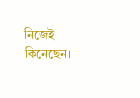নিজেই কিনেছেন।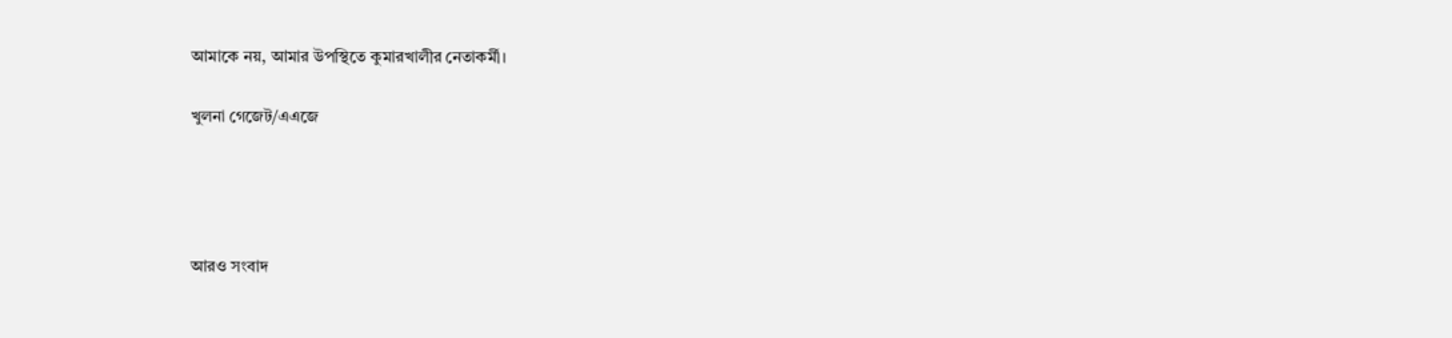আমাকে নয়, আমার উপস্থিতে কুমারখালীর নেতাকর্মী।

খুলনা গেজেট/এএজে




আরও সংবাদ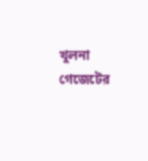খুলনা গেজেটের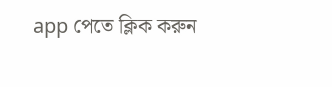app পেতে ক্লিক করুন